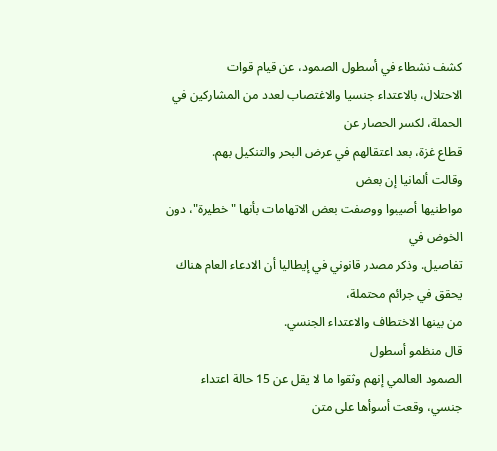كشف نشطاء في أسطول الصمود، عن قيام قوات
الاحتلال، بالاعتداء جنسيا والاغتصاب لعدد من المشاركين في الحملة، لكسر الحصار عن
قطاع غزة، بعد اعتقالهم في عرض البحر والتنكيل بهم.
وقالت ألمانيا إن بعض
مواطنيها أصيبوا ووصفت بعض الاتهامات بأنها "خطيرة"، دون الخوض في
تفاصيل. وذكر مصدر قانوني في إيطاليا أن الادعاء العام هناك يحقق في جرائم محتملة،
من بينها الاختطاف والاعتداء الجنسي.
قال منظمو أسطول
الصمود العالمي إنهم وثقوا ما لا يقل عن 15 حالة اعتداء جنسي، وقعت أسوأها على متن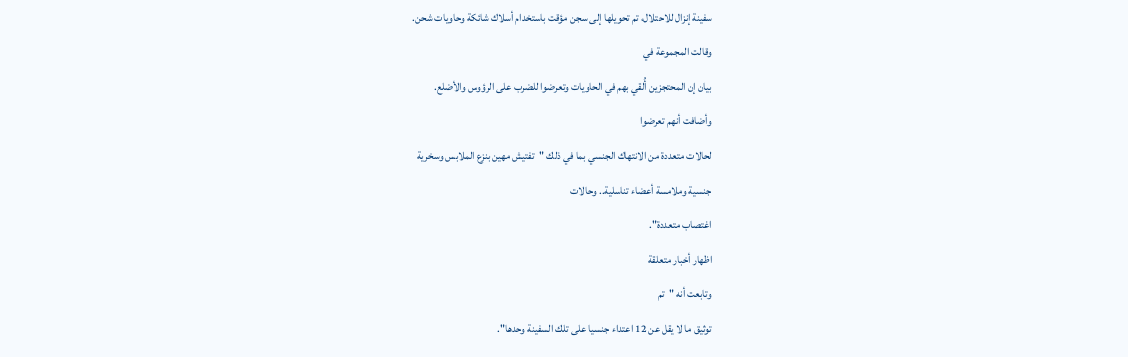سفينة إنزال للاحتلال، تم تحويلها إلى سجن مؤقت باستخدام أسلاك شائكة وحاويات شحن.
وقالت المجموعة في
بيان إن المحتجزين أُلقي بهم في الحاويات وتعرضوا للضرب على الرؤوس والأضلع.
وأضافت أنهم تعرضوا
لحالات متعددة من الانتهاك الجنسي بما في ذلك "تفتيش مهين بنزع الملابس وسخرية
جنسية وملامسة أعضاء تناسلية.. وحالات
اغتصاب متعددة".
اظهار أخبار متعلقة
وتابعت أنه "تم
توثيق ما لا يقل عن 12 اعتداء جنسيا على تلك السفينة وحدها".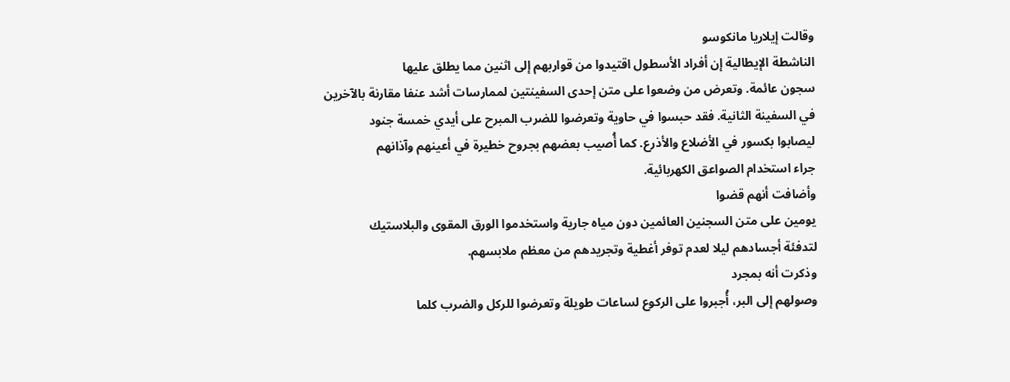وقالت إيلاريا مانكوسو
الناشطة الإيطالية إن أفراد الأسطول اقتيدوا من قواربهم إلى اثنين مما يطلق عليها
سجون عائمة. وتعرض من وضعوا على متن إحدى السفينتين لممارسات أشد عنفا مقارنة بالآخرين
في السفينة الثانية. فقد حبسوا في حاوية وتعرضوا للضرب المبرح على أيدي خمسة جنود
ليصابوا بكسور في الأضلاع والأذرع. كما أُصيب بعضهم بجروح خطيرة في أعينهم وآذانهم
جراء استخدام الصواعق الكهربائية.
وأضافت أنهم قضوا
يومين على متن السجنين العائمين دون مياه جارية واستخدموا الورق المقوى والبلاستيك
لتدفئة أجسادهم ليلا لعدم توفر أغطية وتجريدهم من معظم ملابسهم.
وذكرت أنه بمجرد
وصولهم إلى البر، أُجبروا على الركوع لساعات طويلة وتعرضوا للركل والضرب كلما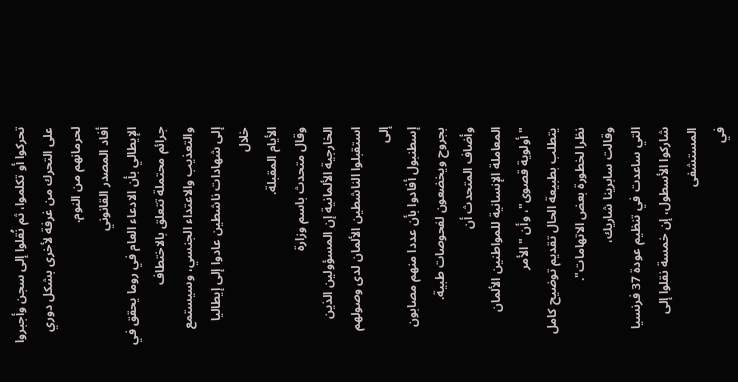تحركوا أو تكلموا، ثم نُقلوا إلى سجن وأجبروا على التحرك من غرفة لأخرى بشكل دوري
لحرمانهم من النوم.
أفاد المصدر القانوني
الإيطالي بأن الادعاء العام في روما يحقق في جرائم محتملة تتعلق بالاختطاف
والتعذيب والاعتداء الجنسي، وسيستمع إلى شهادات ناشطين عادوا إلى إيطاليا خلال
الأيام المقبلة.
وقال متحدث باسم وزارة
الخارجية الألمانية إن المسؤولين الذين استقبلوا الناشطين الألمان لدى وصولهم إلى
إسطنبول أفادوا بأن عددا منهم مصابون بجروح ويخضعون لفحوصات طبية.
وأضاف المتحدث أن
المعاملة الإنسانية للمواطنين الألمان "أولوية قصوى"، وأن "الأمر
يتطلب بطبيعة الحال تقديم توضيح كامل نظرا لخطورة بعض الاتهامات".
وقالت سابرينا شاريك،
التي ساعدت في تنظيم عودة 37 فرنسيا شاركوا الأسطول، إن خمسة نقلوا إلى المستشفى
في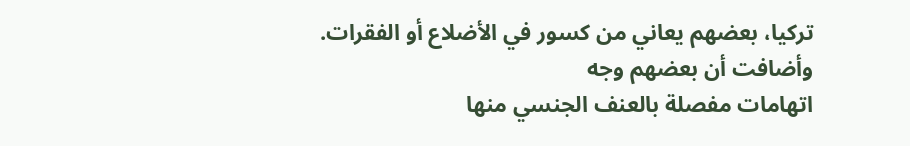تركيا، بعضهم يعاني من كسور في الأضلاع أو الفقرات. وأضافت أن بعضهم وجه
اتهامات مفصلة بالعنف الجنسي منها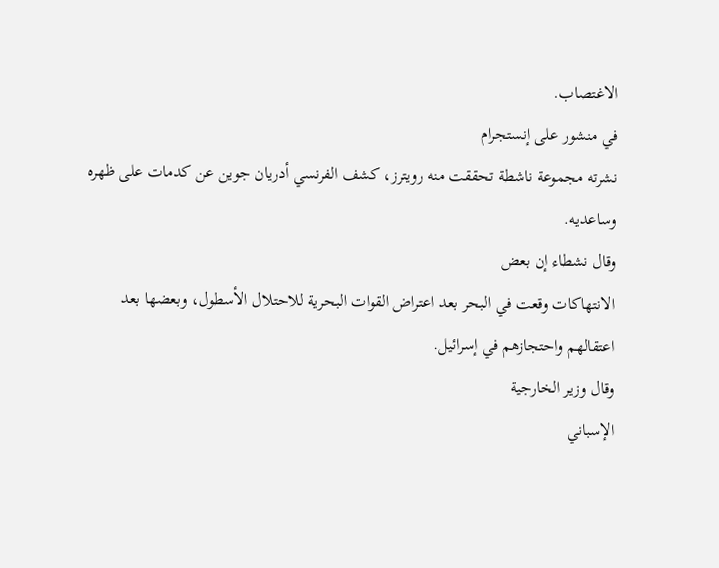الاغتصاب.
في منشور على إنستجرام
نشرته مجموعة ناشطة تحققت منه رويترز، كشف الفرنسي أدريان جوين عن كدمات على ظهره
وساعديه.
وقال نشطاء إن بعض
الانتهاكات وقعت في البحر بعد اعتراض القوات البحرية للاحتلال الأسطول، وبعضها بعد
اعتقالهم واحتجازهم في إسرائيل.
وقال وزير الخارجية
الإسباني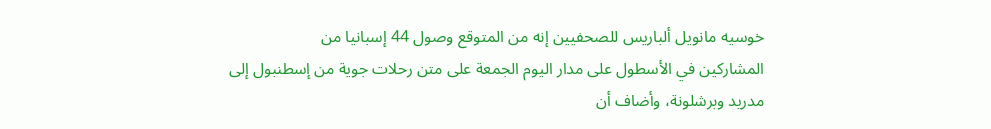خوسيه مانويل ألباريس للصحفيين إنه من المتوقع وصول 44 إسبانيا من
المشاركين في الأسطول على مدار اليوم الجمعة على متن رحلات جوية من إسطنبول إلى
مدريد وبرشلونة، وأضاف أن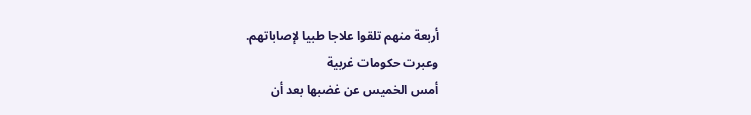أربعة منهم تلقوا علاجا طبيا لإصاباتهم.
وعبرت حكومات غربية
أمس الخميس عن غضبها بعد أن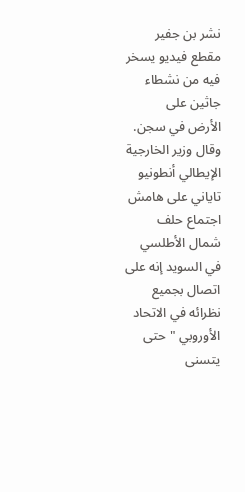نشر بن جفير مقطع فيديو يسخر فيه من نشطاء جاثين على
الأرض في سجن.
وقال وزير الخارجية
الإيطالي أنطونيو تاياني على هامش اجتماع حلف شمال الأطلسي في السويد إنه على
اتصال بجميع نظرائه في الاتحاد الأوروبي "حتى يتسنى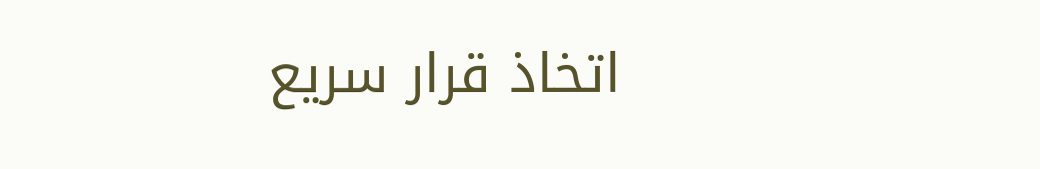اتخاذ قرار سريع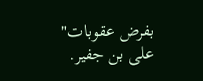بفرض عقوبات"
على بن جفير.